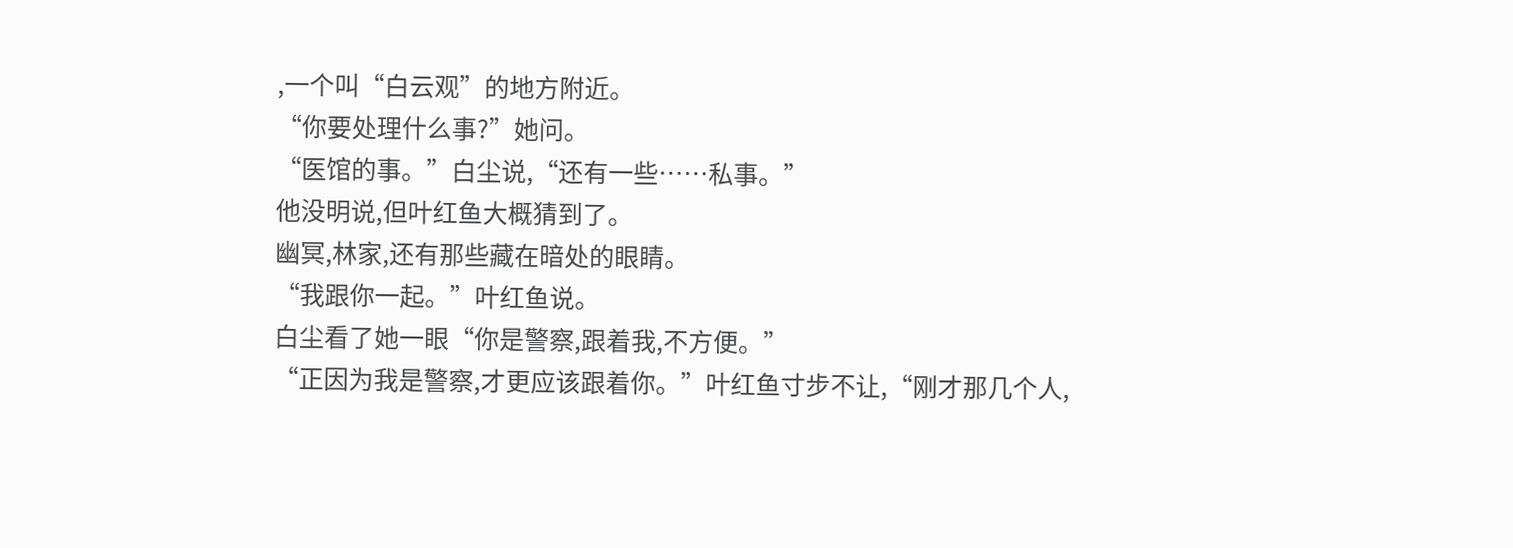,一个叫“白云观”的地方附近。
“你要处理什么事?”她问。
“医馆的事。”白尘说,“还有一些……私事。”
他没明说,但叶红鱼大概猜到了。
幽冥,林家,还有那些藏在暗处的眼睛。
“我跟你一起。”叶红鱼说。
白尘看了她一眼“你是警察,跟着我,不方便。”
“正因为我是警察,才更应该跟着你。”叶红鱼寸步不让,“刚才那几个人,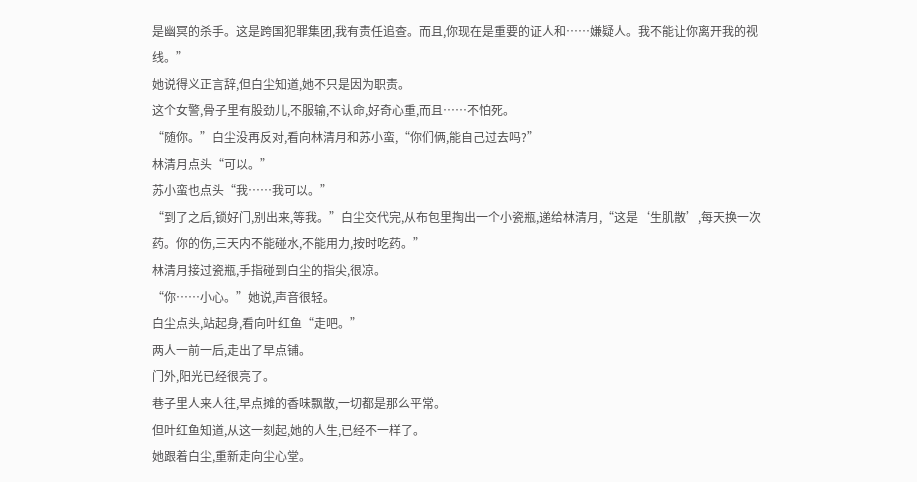是幽冥的杀手。这是跨国犯罪集团,我有责任追查。而且,你现在是重要的证人和……嫌疑人。我不能让你离开我的视线。”
她说得义正言辞,但白尘知道,她不只是因为职责。
这个女警,骨子里有股劲儿,不服输,不认命,好奇心重,而且……不怕死。
“随你。”白尘没再反对,看向林清月和苏小蛮,“你们俩,能自己过去吗?”
林清月点头“可以。”
苏小蛮也点头“我……我可以。”
“到了之后,锁好门,别出来,等我。”白尘交代完,从布包里掏出一个小瓷瓶,递给林清月,“这是‘生肌散’,每天换一次药。你的伤,三天内不能碰水,不能用力,按时吃药。”
林清月接过瓷瓶,手指碰到白尘的指尖,很凉。
“你……小心。”她说,声音很轻。
白尘点头,站起身,看向叶红鱼“走吧。”
两人一前一后,走出了早点铺。
门外,阳光已经很亮了。
巷子里人来人往,早点摊的香味飘散,一切都是那么平常。
但叶红鱼知道,从这一刻起,她的人生,已经不一样了。
她跟着白尘,重新走向尘心堂。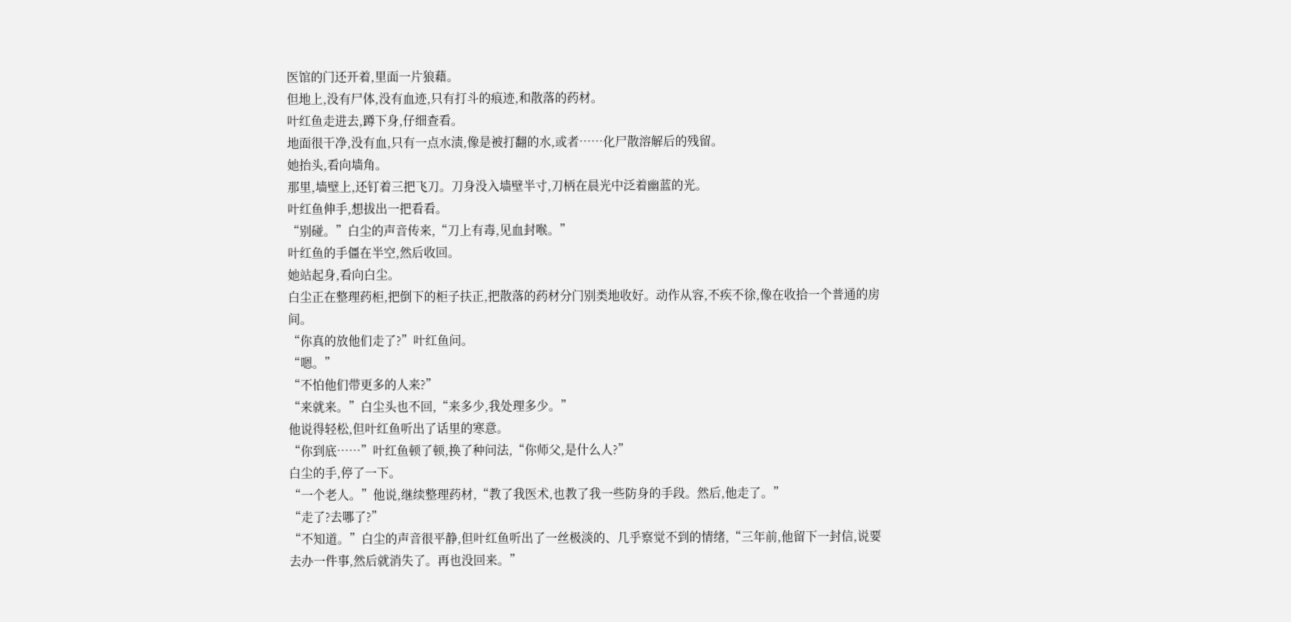医馆的门还开着,里面一片狼藉。
但地上,没有尸体,没有血迹,只有打斗的痕迹,和散落的药材。
叶红鱼走进去,蹲下身,仔细查看。
地面很干净,没有血,只有一点水渍,像是被打翻的水,或者……化尸散溶解后的残留。
她抬头,看向墙角。
那里,墙壁上,还钉着三把飞刀。刀身没入墙壁半寸,刀柄在晨光中泛着幽蓝的光。
叶红鱼伸手,想拔出一把看看。
“别碰。”白尘的声音传来,“刀上有毒,见血封喉。”
叶红鱼的手僵在半空,然后收回。
她站起身,看向白尘。
白尘正在整理药柜,把倒下的柜子扶正,把散落的药材分门别类地收好。动作从容,不疾不徐,像在收拾一个普通的房间。
“你真的放他们走了?”叶红鱼问。
“嗯。”
“不怕他们带更多的人来?”
“来就来。”白尘头也不回,“来多少,我处理多少。”
他说得轻松,但叶红鱼听出了话里的寒意。
“你到底……”叶红鱼顿了顿,换了种问法,“你师父,是什么人?”
白尘的手,停了一下。
“一个老人。”他说,继续整理药材,“教了我医术,也教了我一些防身的手段。然后,他走了。”
“走了?去哪了?”
“不知道。”白尘的声音很平静,但叶红鱼听出了一丝极淡的、几乎察觉不到的情绪,“三年前,他留下一封信,说要去办一件事,然后就消失了。再也没回来。”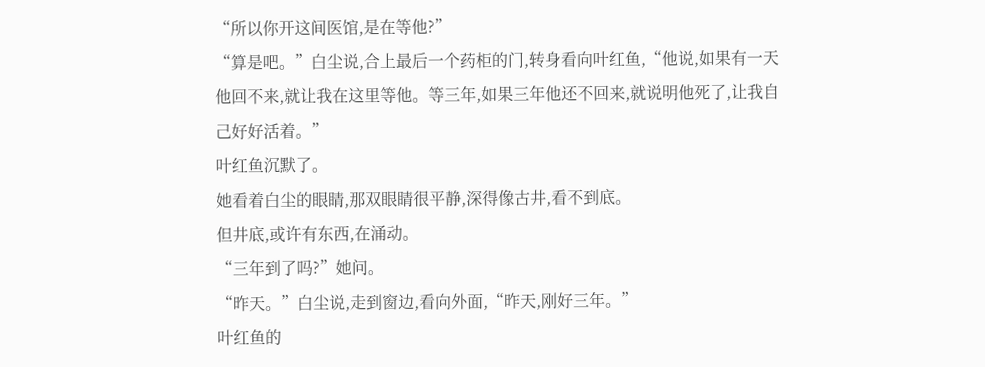“所以你开这间医馆,是在等他?”
“算是吧。”白尘说,合上最后一个药柜的门,转身看向叶红鱼,“他说,如果有一天他回不来,就让我在这里等他。等三年,如果三年他还不回来,就说明他死了,让我自己好好活着。”
叶红鱼沉默了。
她看着白尘的眼睛,那双眼睛很平静,深得像古井,看不到底。
但井底,或许有东西,在涌动。
“三年到了吗?”她问。
“昨天。”白尘说,走到窗边,看向外面,“昨天,刚好三年。”
叶红鱼的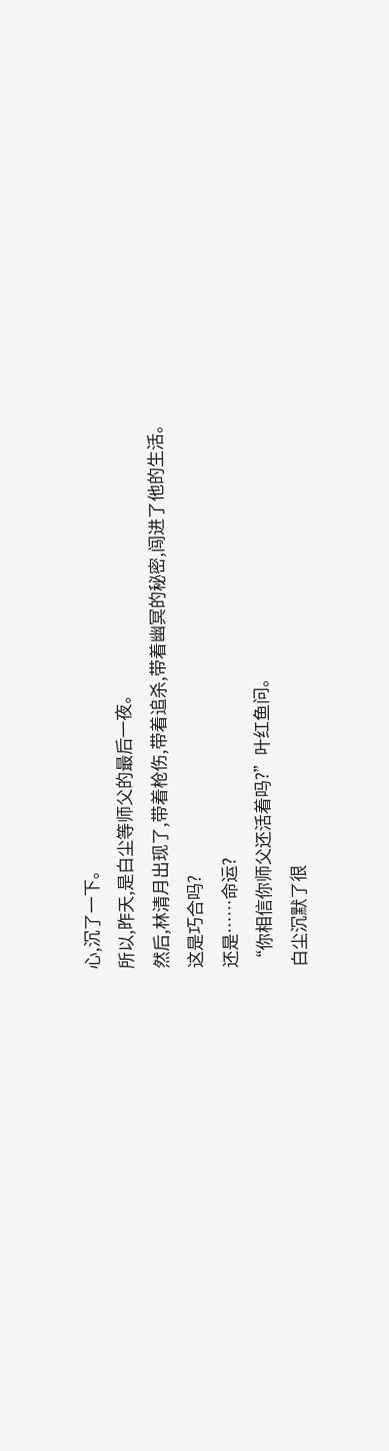心,沉了一下。
所以,昨天,是白尘等师父的最后一夜。
然后,林清月出现了,带着枪伤,带着追杀,带着幽冥的秘密,闯进了他的生活。
这是巧合吗?
还是……命运?
“你相信你师父还活着吗?”叶红鱼问。
白尘沉默了很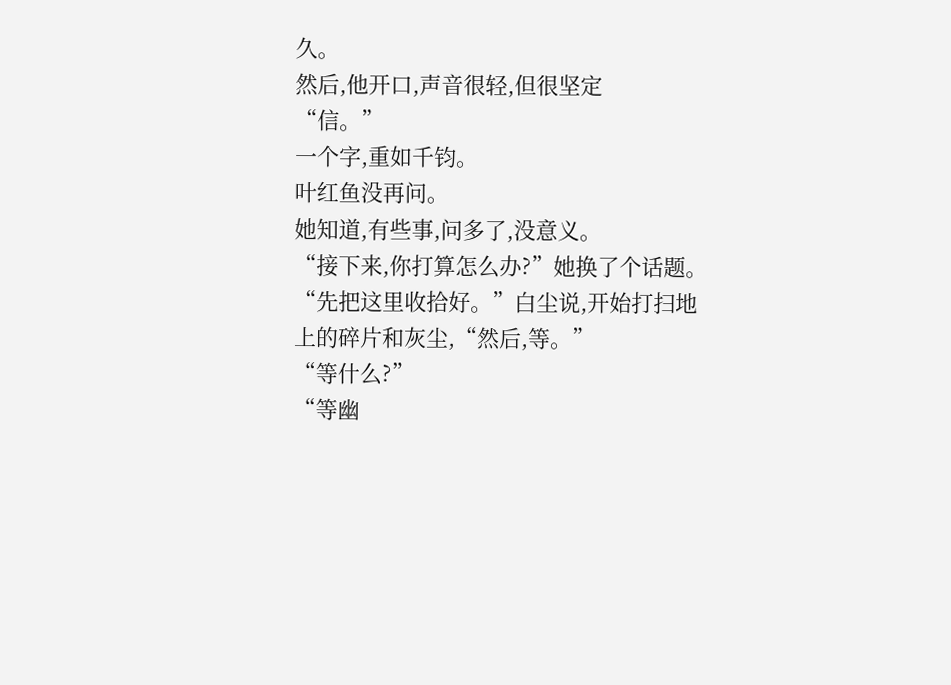久。
然后,他开口,声音很轻,但很坚定
“信。”
一个字,重如千钧。
叶红鱼没再问。
她知道,有些事,问多了,没意义。
“接下来,你打算怎么办?”她换了个话题。
“先把这里收拾好。”白尘说,开始打扫地上的碎片和灰尘,“然后,等。”
“等什么?”
“等幽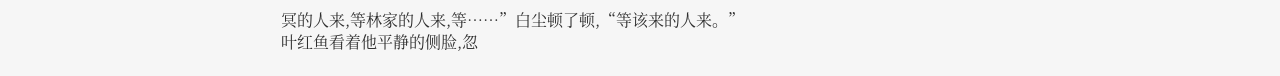冥的人来,等林家的人来,等……”白尘顿了顿,“等该来的人来。”
叶红鱼看着他平静的侧脸,忽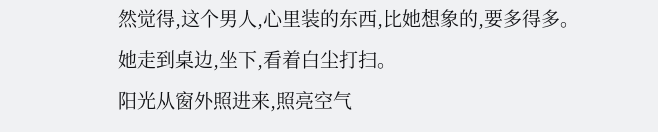然觉得,这个男人,心里装的东西,比她想象的,要多得多。
她走到桌边,坐下,看着白尘打扫。
阳光从窗外照进来,照亮空气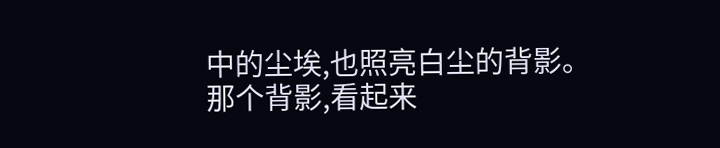中的尘埃,也照亮白尘的背影。
那个背影,看起来